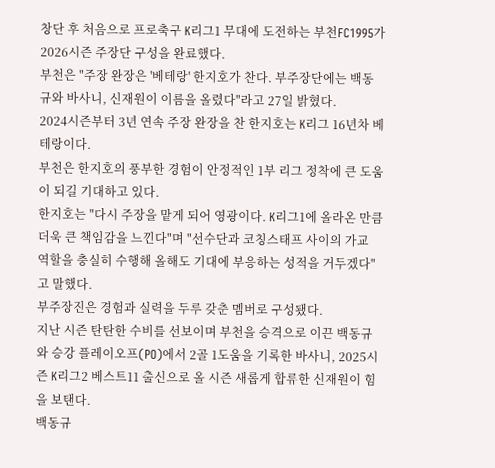창단 후 처음으로 프로축구 K리그1 무대에 도전하는 부천FC1995가 2026시즌 주장단 구성을 완료했다.
부천은 "주장 완장은 '베테랑' 한지호가 찬다. 부주장단에는 백동규와 바사니, 신재원이 이름을 올렸다"라고 27일 밝혔다.
2024시즌부터 3년 연속 주장 완장을 찬 한지호는 K리그 16년차 베테랑이다.
부천은 한지호의 풍부한 경험이 안정적인 1부 리그 정착에 큰 도움이 되길 기대하고 있다.
한지호는 "다시 주장을 맡게 되어 영광이다. K리그1에 올라온 만큼 더욱 큰 책임감을 느낀다"며 "선수단과 코칭스태프 사이의 가교 역할을 충실히 수행해 올해도 기대에 부응하는 성적을 거두겠다"고 말했다.
부주장진은 경험과 실력을 두루 갖춘 멤버로 구성됐다.
지난 시즌 탄탄한 수비를 선보이며 부천을 승격으로 이끈 백동규와 승강 플레이오프(PO)에서 2골 1도움을 기록한 바사니, 2025시즌 K리그2 베스트11 출신으로 올 시즌 새롭게 합류한 신재원이 힘을 보탠다.
백동규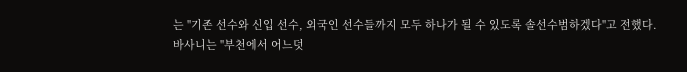는 "기존 선수와 신입 선수, 외국인 선수들까지 모두 하나가 될 수 있도록 솔선수범하겠다"고 전했다.
바사니는 "부천에서 어느덧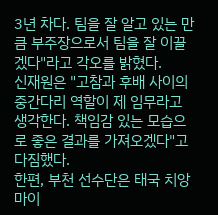3년 차다. 팀을 잘 알고 있는 만큼 부주장으로서 팀을 잘 이끌겠다"라고 각오를 밝혔다.
신재원은 "고참과 후배 사이의 중간다리 역할이 제 임무라고 생각한다. 책임감 있는 모습으로 좋은 결과를 가져오겠다"고 다짐했다.
한편, 부천 선수단은 태국 치앙마이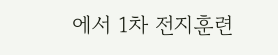에서 1차 전지훈련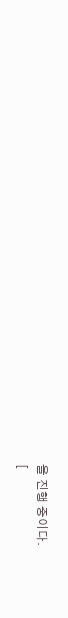을 진행 중이다.
[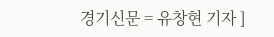경기신문 = 유창현 기자 ]